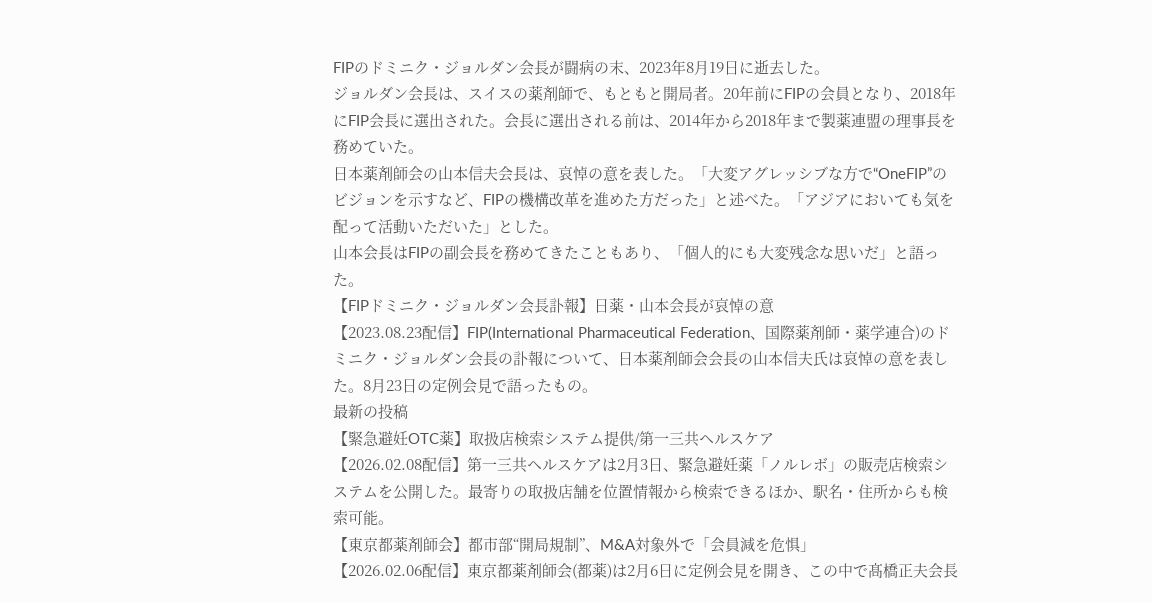FIPのドミニク・ジョルダン会長が闘病の末、2023年8月19日に逝去した。
ジョルダン会長は、スイスの薬剤師で、もともと開局者。20年前にFIPの会員となり、2018年にFIP会長に選出された。会長に選出される前は、2014年から2018年まで製薬連盟の理事長を務めていた。
日本薬剤師会の山本信夫会長は、哀悼の意を表した。「大変アグレッシブな方で“OneFIP”のビジョンを示すなど、FIPの機構改革を進めた方だった」と述べた。「アジアにおいても気を配って活動いただいた」とした。
山本会長はFIPの副会長を務めてきたこともあり、「個人的にも大変残念な思いだ」と語った。
【FIPドミニク・ジョルダン会長訃報】日薬・山本会長が哀悼の意
【2023.08.23配信】FIP(International Pharmaceutical Federation、国際薬剤師・薬学連合)のドミニク・ジョルダン会長の訃報について、日本薬剤師会会長の山本信夫氏は哀悼の意を表した。8月23日の定例会見で語ったもの。
最新の投稿
【緊急避妊OTC薬】取扱店検索システム提供/第一三共ヘルスケア
【2026.02.08配信】第一三共ヘルスケアは2月3日、緊急避妊薬「ノルレボ」の販売店検索システムを公開した。最寄りの取扱店舗を位置情報から検索できるほか、駅名・住所からも検索可能。
【東京都薬剤師会】都市部“開局規制”、M&A対象外で「会員減を危惧」
【2026.02.06配信】東京都薬剤師会(都薬)は2月6日に定例会見を開き、この中で髙橋正夫会長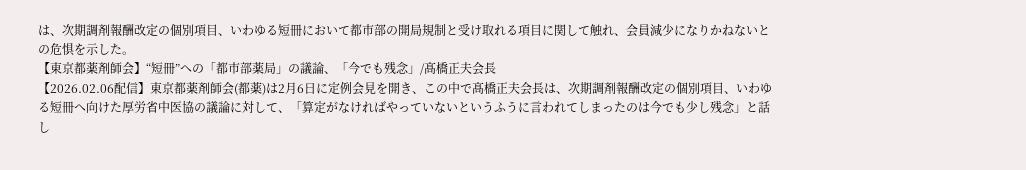は、次期調剤報酬改定の個別項目、いわゆる短冊において都市部の開局規制と受け取れる項目に関して触れ、会員減少になりかねないとの危惧を示した。
【東京都薬剤師会】“短冊”への「都市部薬局」の議論、「今でも残念」/髙橋正夫会長
【2026.02.06配信】東京都薬剤師会(都薬)は2月6日に定例会見を開き、この中で髙橋正夫会長は、次期調剤報酬改定の個別項目、いわゆる短冊へ向けた厚労省中医協の議論に対して、「算定がなければやっていないというふうに言われてしまったのは今でも少し残念」と話し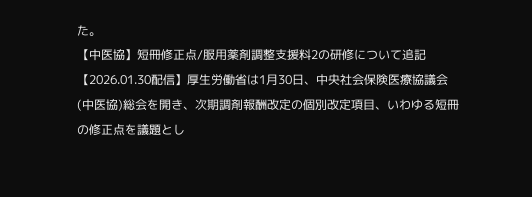た。
【中医協】短冊修正点/服用薬剤調整支援料2の研修について追記
【2026.01.30配信】厚生労働省は1月30日、中央社会保険医療協議会(中医協)総会を開き、次期調剤報酬改定の個別改定項目、いわゆる短冊の修正点を議題とし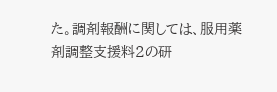た。調剤報酬に関しては、服用薬剤調整支援料2の研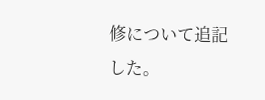修について追記した。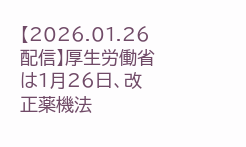【2026.01.26配信】厚生労働省は1月26日、改正薬機法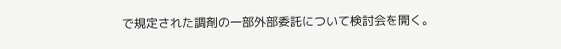で規定された調剤の一部外部委託について検討会を開く。